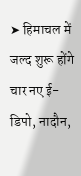➤ हिमाचल में जल्द शुरू होंगे चार नए ई-डिपो, नादौन,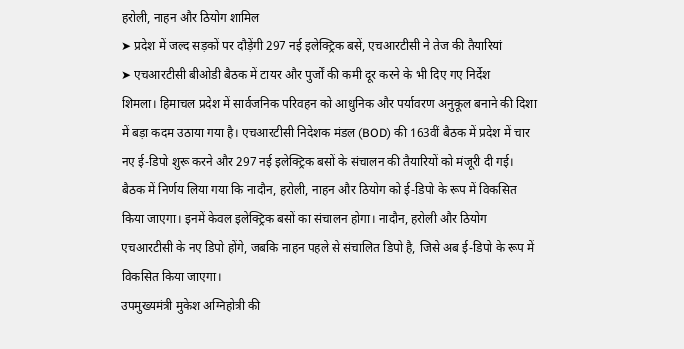हरोली, नाहन और ठियोग शामिल
➤ प्रदेश में जल्द सड़कों पर दौड़ेंगी 297 नई इलेक्ट्रिक बसें, एचआरटीसी ने तेज की तैयारियां
➤ एचआरटीसी बीओडी बैठक में टायर और पुर्जों की कमी दूर करने के भी दिए गए निर्देश
शिमला। हिमाचल प्रदेश में सार्वजनिक परिवहन को आधुनिक और पर्यावरण अनुकूल बनाने की दिशा में बड़ा कदम उठाया गया है। एचआरटीसी निदेशक मंडल (BOD) की 163वीं बैठक में प्रदेश में चार नए ई-डिपो शुरू करने और 297 नई इलेक्ट्रिक बसों के संचालन की तैयारियों को मंजूरी दी गई।
बैठक में निर्णय लिया गया कि नादौन, हरोली, नाहन और ठियोग को ई-डिपो के रूप में विकसित किया जाएगा। इनमें केवल इलेक्ट्रिक बसों का संचालन होगा। नादौन, हरोली और ठियोग एचआरटीसी के नए डिपो होंगे, जबकि नाहन पहले से संचालित डिपो है, जिसे अब ई-डिपो के रूप में विकसित किया जाएगा।
उपमुख्यमंत्री मुकेश अग्निहोत्री की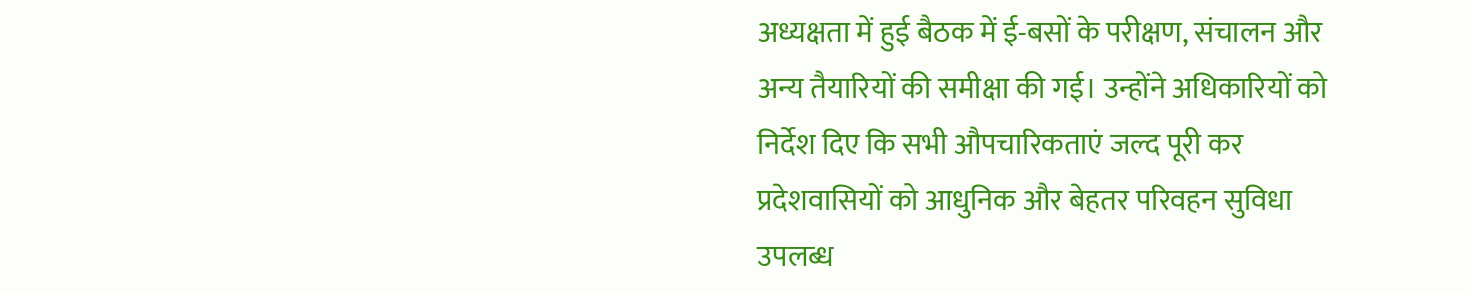अध्यक्षता में हुई बैठक में ई-बसों के परीक्षण, संचालन और अन्य तैयारियों की समीक्षा की गई। उन्होंने अधिकारियों को निर्देश दिए कि सभी औपचारिकताएं जल्द पूरी कर प्रदेशवासियों को आधुनिक और बेहतर परिवहन सुविधा उपलब्ध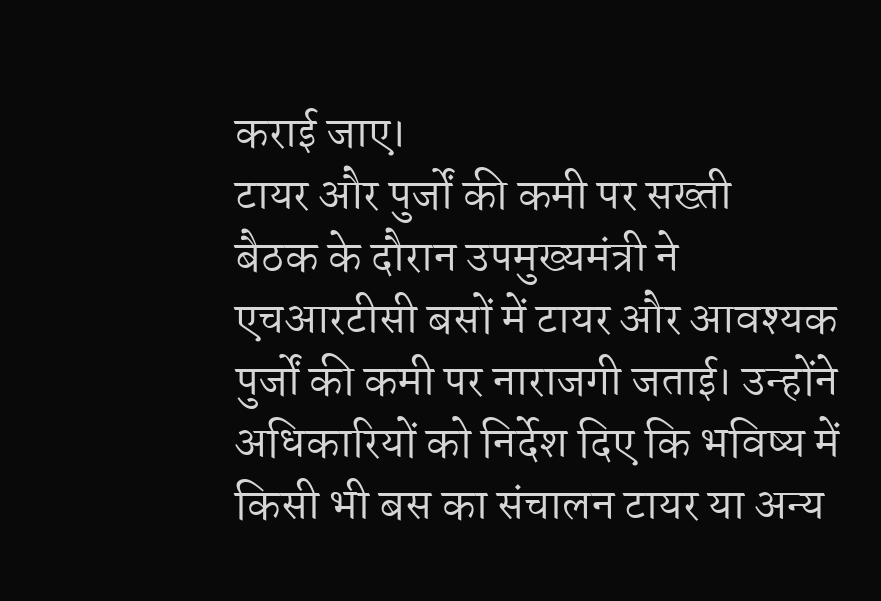कराई जाए।
टायर और पुर्जों की कमी पर सख्ती
बैठक के दौरान उपमुख्यमंत्री ने एचआरटीसी बसों में टायर और आवश्यक पुर्जों की कमी पर नाराजगी जताई। उन्होंने अधिकारियों को निर्देश दिए कि भविष्य में किसी भी बस का संचालन टायर या अन्य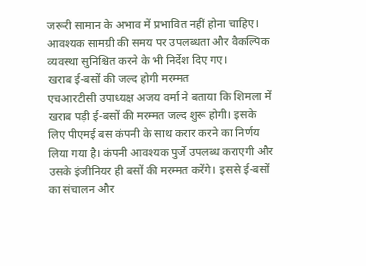जरूरी सामान के अभाव में प्रभावित नहीं होना चाहिए। आवश्यक सामग्री की समय पर उपलब्धता और वैकल्पिक व्यवस्था सुनिश्चित करने के भी निर्देश दिए गए।
खराब ई-बसों की जल्द होगी मरम्मत
एचआरटीसी उपाध्यक्ष अजय वर्मा ने बताया कि शिमला में खराब पड़ी ई-बसों की मरम्मत जल्द शुरू होगी। इसके लिए पीएमई बस कंपनी के साथ करार करने का निर्णय लिया गया है। कंपनी आवश्यक पुर्जे उपलब्ध कराएगी और उसके इंजीनियर ही बसों की मरम्मत करेंगे। इससे ई-बसों का संचालन और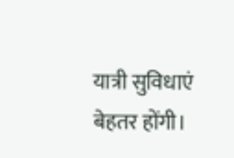यात्री सुविधाएं बेहतर होंगी।